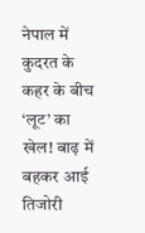नेपाल में कुदरत के कहर के बीच ‘लूट’ का खेल! बाढ़ में बहकर आई तिजोरी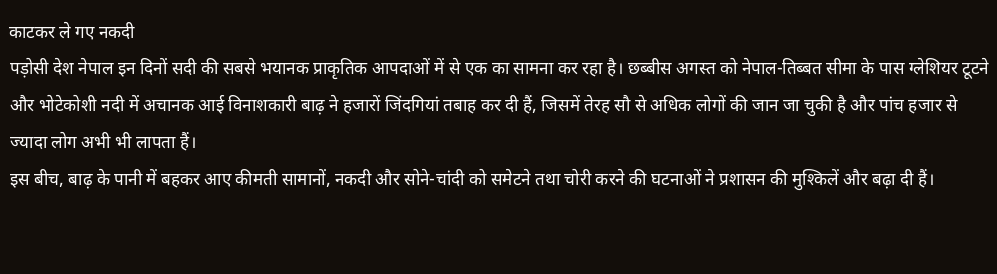काटकर ले गए नकदी
पड़ोसी देश नेपाल इन दिनों सदी की सबसे भयानक प्राकृतिक आपदाओं में से एक का सामना कर रहा है। छब्बीस अगस्त को नेपाल-तिब्बत सीमा के पास ग्लेशियर टूटने और भोटेकोशी नदी में अचानक आई विनाशकारी बाढ़ ने हजारों जिंदगियां तबाह कर दी हैं, जिसमें तेरह सौ से अधिक लोगों की जान जा चुकी है और पांच हजार से ज्यादा लोग अभी भी लापता हैं।
इस बीच, बाढ़ के पानी में बहकर आए कीमती सामानों, नकदी और सोने-चांदी को समेटने तथा चोरी करने की घटनाओं ने प्रशासन की मुश्किलें और बढ़ा दी हैं।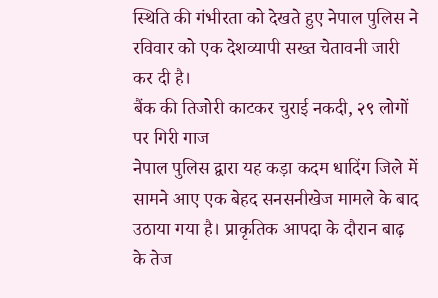स्थिति की गंभीरता को देखते हुए नेपाल पुलिस ने रविवार को एक देशव्यापी सख्त चेतावनी जारी कर दी है।
बैंक की तिजोरी काटकर चुराई नकदी, २९ लोगों पर गिरी गाज
नेपाल पुलिस द्वारा यह कड़ा कदम धादिंग जिले में सामने आए एक बेहद सनसनीखेज मामले के बाद उठाया गया है। प्राकृतिक आपदा के दौरान बाढ़ के तेज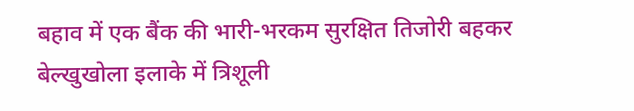बहाव में एक बैंक की भारी-भरकम सुरक्षित तिजोरी बहकर बेल्खुखोला इलाके में त्रिशूली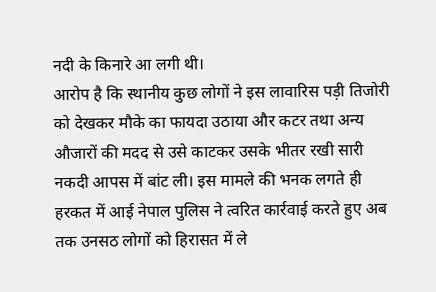नदी के किनारे आ लगी थी।
आरोप है कि स्थानीय कुछ लोगों ने इस लावारिस पड़ी तिजोरी को देखकर मौके का फायदा उठाया और कटर तथा अन्य औजारों की मदद से उसे काटकर उसके भीतर रखी सारी नकदी आपस में बांट ली। इस मामले की भनक लगते ही हरकत में आई नेपाल पुलिस ने त्वरित कार्रवाई करते हुए अब तक उनसठ लोगों को हिरासत में ले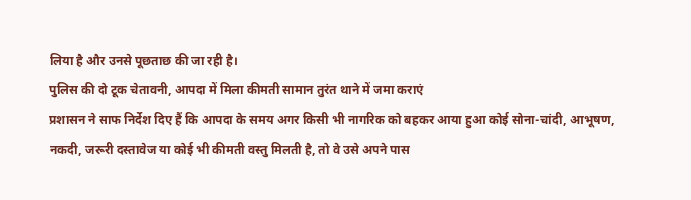लिया है और उनसे पूछताछ की जा रही है।
पुलिस की दो टूक चेतावनी, आपदा में मिला कीमती सामान तुरंत थाने में जमा कराएं
प्रशासन ने साफ निर्देश दिए हैं कि आपदा के समय अगर किसी भी नागरिक को बहकर आया हुआ कोई सोना-चांदी, आभूषण, नकदी, जरूरी दस्तावेज या कोई भी कीमती वस्तु मिलती है, तो वे उसे अपने पास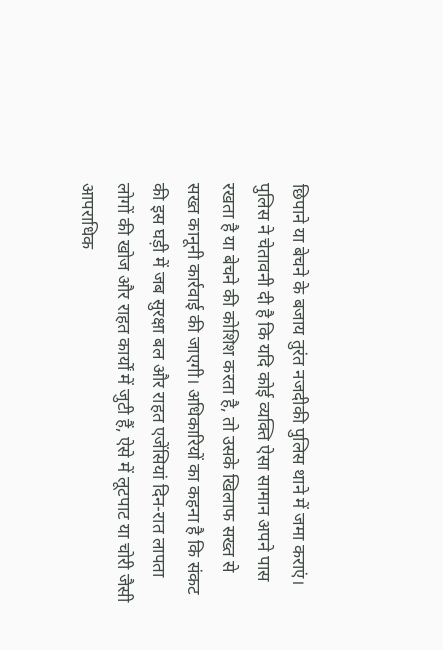छिपाने या बेचने के बजाय तुरंत नजदीकी पुलिस थाने में जमा कराएं।
पुलिस ने चेतावनी दी है कि यदि कोई व्यक्ति ऐसा सामान अपने पास रखता है या बेचने की कोशिश करता है, तो उसके खिलाफ सख्त से सख्त कानूनी कार्रवाई की जाएगी। अधिकारियों का कहना है कि संकट की इस घड़ी में जब सुरक्षा बल और राहत एजेंसियां दिन-रात लापता लोगों की खोज और राहत कार्यों में जुटी हैं, ऐसे में लूटपाट या चोरी जैसी आपराधिक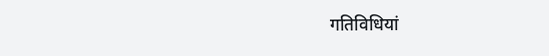गतिविधियां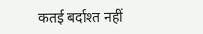कतई बर्दाश्त नहीं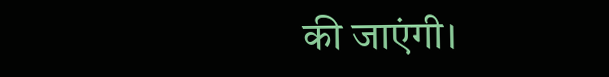की जाएंगी।